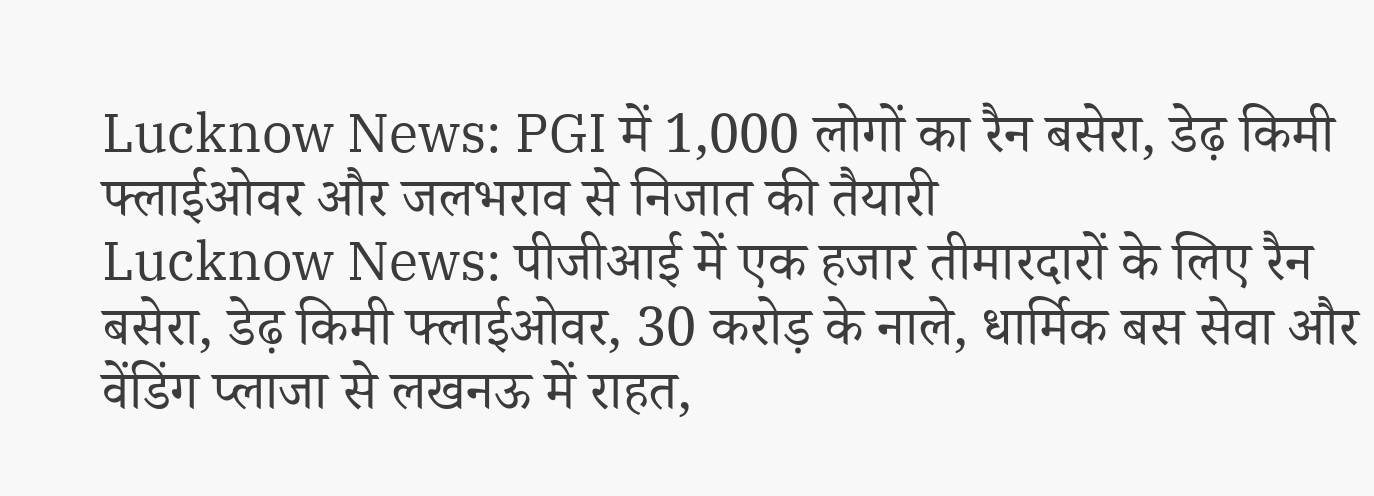Lucknow News: PGI में 1,000 लोगों का रैन बसेरा, डेढ़ किमी फ्लाईओवर और जलभराव से निजात की तैयारी
Lucknow News: पीजीआई में एक हजार तीमारदारों के लिए रैन बसेरा, डेढ़ किमी फ्लाईओवर, 30 करोड़ के नाले, धार्मिक बस सेवा और वेंडिंग प्लाजा से लखनऊ में राहत,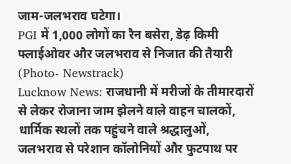जाम-जलभराव घटेगा।
PGI में 1,000 लोगों का रैन बसेरा, डेढ़ किमी फ्लाईओवर और जलभराव से निजात की तैयारी (Photo- Newstrack)
Lucknow News: राजधानी में मरीजों के तीमारदारों से लेकर रोजाना जाम झेलने वाले वाहन चालकों, धार्मिक स्थलों तक पहुंचने वाले श्रद्धालुओं, जलभराव से परेशान कॉलोनियों और फुटपाथ पर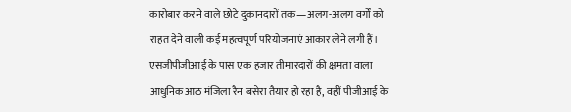कारोबार करने वाले छोटे दुकानदारों तक—अलग-अलग वर्गों को राहत देने वाली कई महत्वपूर्ण परियोजनाएं आकार लेने लगी हैं। एसजीपीजीआई के पास एक हजार तीमारदारों की क्षमता वाला आधुनिक आठ मंजिला रैन बसेरा तैयार हो रहा है, वहीं पीजीआई के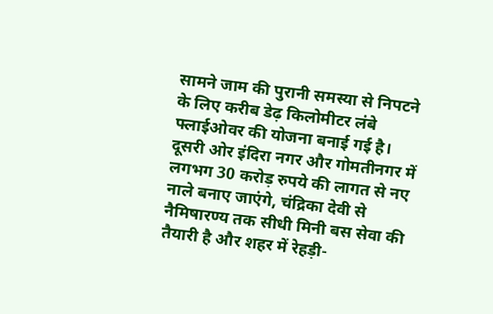सामने जाम की पुरानी समस्या से निपटने के लिए करीब डेढ़ किलोमीटर लंबे फ्लाईओवर की योजना बनाई गई है। दूसरी ओर इंदिरा नगर और गोमतीनगर में लगभग 30 करोड़ रुपये की लागत से नए नाले बनाए जाएंगे, चंद्रिका देवी से नैमिषारण्य तक सीधी मिनी बस सेवा की तैयारी है और शहर में रेहड़ी-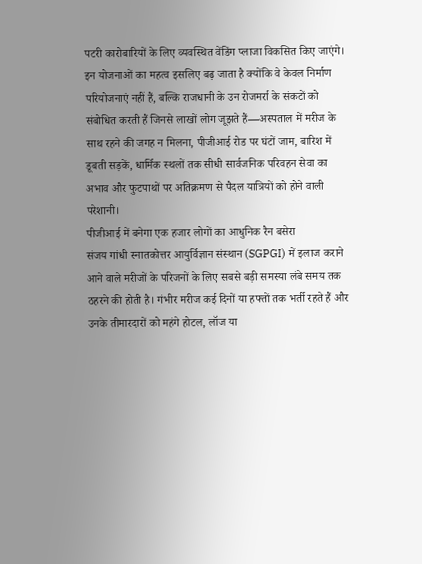पटरी कारोबारियों के लिए व्यवस्थित वेंडिंग प्लाजा विकसित किए जाएंगे।
इन योजनाओं का महत्व इसलिए बढ़ जाता है क्योंकि वे केवल निर्माण परियोजनाएं नहीं हैं, बल्कि राजधानी के उन रोजमर्रा के संकटों को संबोधित करती हैं जिनसे लाखों लोग जूझते हैं—अस्पताल में मरीज के साथ रहने की जगह न मिलना, पीजीआई रोड पर घंटों जाम, बारिश में डूबती सड़कें, धार्मिक स्थलों तक सीधी सार्वजनिक परिवहन सेवा का अभाव और फुटपाथों पर अतिक्रमण से पैदल यात्रियों को होने वाली परेशानी।
पीजीआई में बनेगा एक हजार लोगों का आधुनिक रैन बसेरा
संजय गांधी स्नातकोत्तर आयुर्विज्ञान संस्थान (SGPGI) में इलाज कराने आने वाले मरीजों के परिजनों के लिए सबसे बड़ी समस्या लंबे समय तक ठहरने की होती है। गंभीर मरीज कई दिनों या हफ्तों तक भर्ती रहते हैं और उनके तीमारदारों को महंगे होटल, लॉज या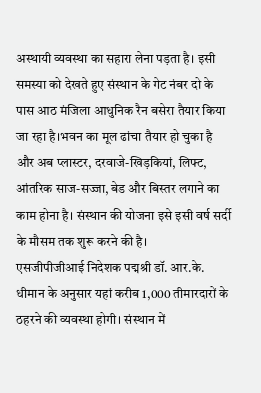अस्थायी व्यवस्था का सहारा लेना पड़ता है। इसी समस्या को देखते हुए संस्थान के गेट नंबर दो के पास आठ मंजिला आधुनिक रैन बसेरा तैयार किया जा रहा है।भवन का मूल ढांचा तैयार हो चुका है और अब प्लास्टर, दरवाजे-खिड़कियां, लिफ्ट, आंतरिक साज-सज्जा, बेड और बिस्तर लगाने का काम होना है। संस्थान की योजना इसे इसी वर्ष सर्दी के मौसम तक शुरू करने की है।
एसजीपीजीआई निदेशक पद्मश्री डॉ. आर.के. धीमान के अनुसार यहां करीब 1,000 तीमारदारों के ठहरने की व्यवस्था होगी। संस्थान में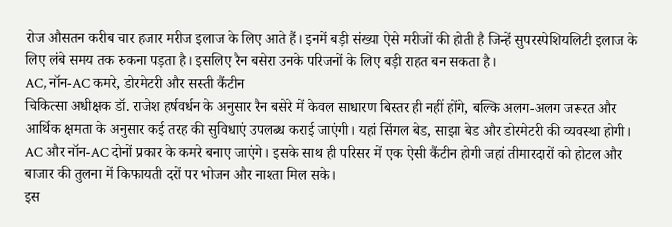रोज औसतन करीब चार हजार मरीज इलाज के लिए आते हैं। इनमें बड़ी संख्या ऐसे मरीजों की होती है जिन्हें सुपरस्पेशियलिटी इलाज के लिए लंबे समय तक रुकना पड़ता है। इसलिए रैन बसेरा उनके परिजनों के लिए बड़ी राहत बन सकता है।
AC, नॉन-AC कमरे, डोरमेटरी और सस्ती कैंटीन
चिकित्सा अधीक्षक डॉ. राजेश हर्षवर्धन के अनुसार रैन बसेरे में केवल साधारण बिस्तर ही नहीं होंगे, बल्कि अलग-अलग जरूरत और आर्थिक क्षमता के अनुसार कई तरह की सुविधाएं उपलब्ध कराई जाएंगी। यहां सिंगल बेड, साझा बेड और डोरमेटरी की व्यवस्था होगी। AC और नॉन-AC दोनों प्रकार के कमरे बनाए जाएंगे। इसके साथ ही परिसर में एक ऐसी कैंटीन होगी जहां तीमारदारों को होटल और बाजार की तुलना में किफायती दरों पर भोजन और नाश्ता मिल सके।
इस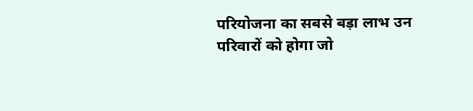परियोजना का सबसे बड़ा लाभ उन परिवारों को होगा जो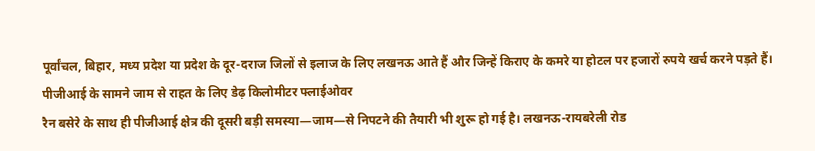पूर्वांचल, बिहार, मध्य प्रदेश या प्रदेश के दूर-दराज जिलों से इलाज के लिए लखनऊ आते हैं और जिन्हें किराए के कमरे या होटल पर हजारों रुपये खर्च करने पड़ते हैं।
पीजीआई के सामने जाम से राहत के लिए डेढ़ किलोमीटर फ्लाईओवर
रैन बसेरे के साथ ही पीजीआई क्षेत्र की दूसरी बड़ी समस्या—जाम—से निपटने की तैयारी भी शुरू हो गई है। लखनऊ-रायबरेली रोड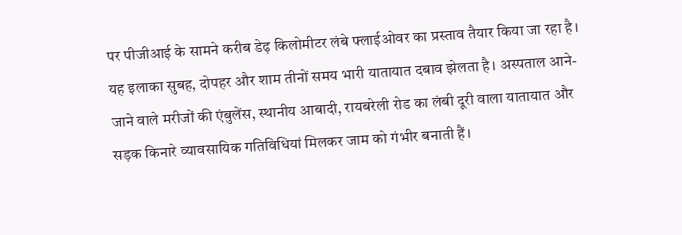पर पीजीआई के सामने करीब डेढ़ किलोमीटर लंबे फ्लाईओवर का प्रस्ताव तैयार किया जा रहा है। यह इलाका सुबह, दोपहर और शाम तीनों समय भारी यातायात दबाव झेलता है। अस्पताल आने-जाने वाले मरीजों की एंबुलेंस, स्थानीय आबादी, रायबरेली रोड का लंबी दूरी वाला यातायात और सड़क किनारे व्यावसायिक गतिविधियां मिलकर जाम को गंभीर बनाती हैं।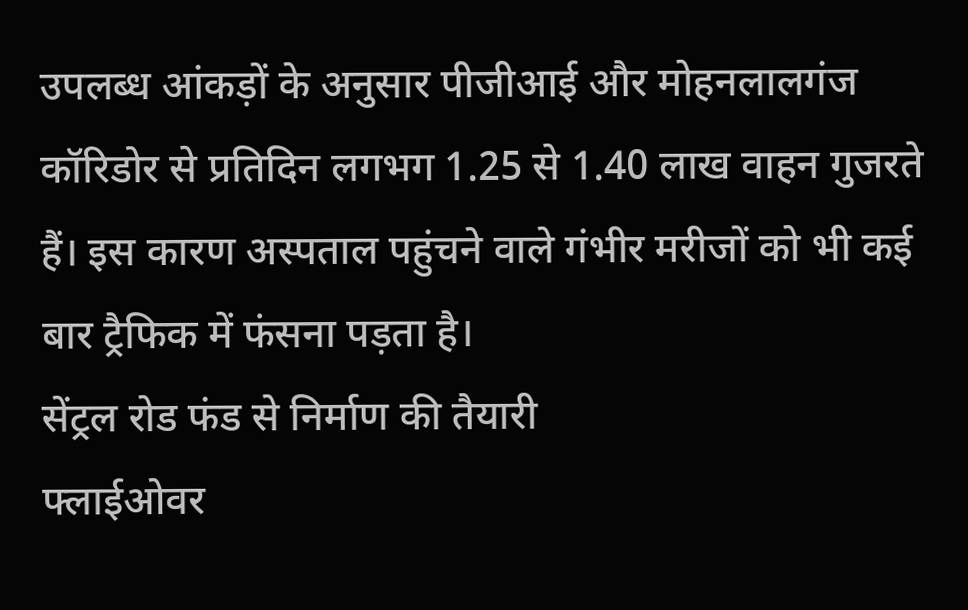उपलब्ध आंकड़ों के अनुसार पीजीआई और मोहनलालगंज कॉरिडोर से प्रतिदिन लगभग 1.25 से 1.40 लाख वाहन गुजरते हैं। इस कारण अस्पताल पहुंचने वाले गंभीर मरीजों को भी कई बार ट्रैफिक में फंसना पड़ता है।
सेंट्रल रोड फंड से निर्माण की तैयारी
फ्लाईओवर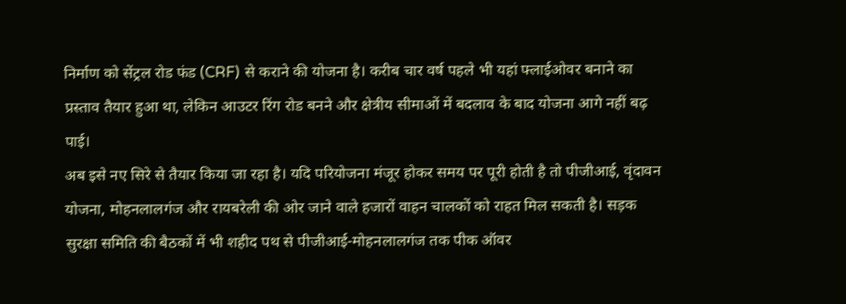निर्माण को सेंट्रल रोड फंड (CRF) से कराने की योजना है। करीब चार वर्ष पहले भी यहां फ्लाईओवर बनाने का प्रस्ताव तैयार हुआ था, लेकिन आउटर रिंग रोड बनने और क्षेत्रीय सीमाओं में बदलाव के बाद योजना आगे नहीं बढ़ पाई।
अब इसे नए सिरे से तैयार किया जा रहा है। यदि परियोजना मंजूर होकर समय पर पूरी होती है तो पीजीआई, वृंदावन योजना, मोहनलालगंज और रायबरेली की ओर जाने वाले हजारों वाहन चालकों को राहत मिल सकती है। सड़क सुरक्षा समिति की बैठकों में भी शहीद पथ से पीजीआई-मोहनलालगंज तक पीक ऑवर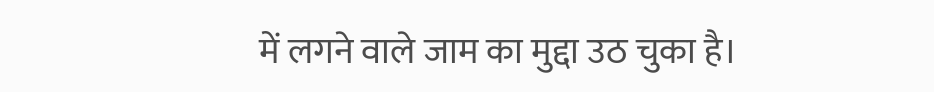में लगने वाले जाम का मुद्दा उठ चुका है।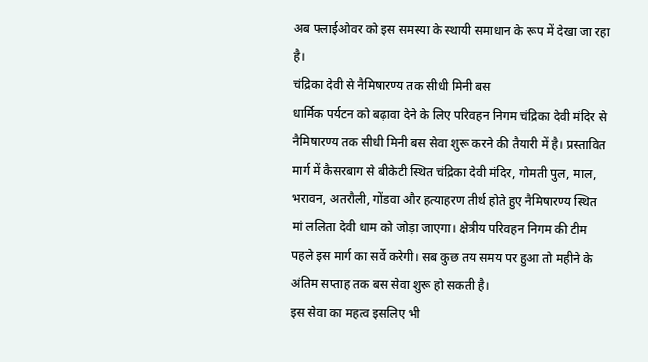अब फ्लाईओवर को इस समस्या के स्थायी समाधान के रूप में देखा जा रहा है।
चंद्रिका देवी से नैमिषारण्य तक सीधी मिनी बस
धार्मिक पर्यटन को बढ़ावा देने के लिए परिवहन निगम चंद्रिका देवी मंदिर से नैमिषारण्य तक सीधी मिनी बस सेवा शुरू करने की तैयारी में है। प्रस्तावित मार्ग में कैसरबाग से बीकेटी स्थित चंद्रिका देवी मंदिर, गोमती पुल, माल, भरावन, अतरौली, गोंडवा और हत्याहरण तीर्थ होते हुए नैमिषारण्य स्थित मां ललिता देवी धाम को जोड़ा जाएगा। क्षेत्रीय परिवहन निगम की टीम पहले इस मार्ग का सर्वे करेगी। सब कुछ तय समय पर हुआ तो महीने के अंतिम सप्ताह तक बस सेवा शुरू हो सकती है।
इस सेवा का महत्व इसलिए भी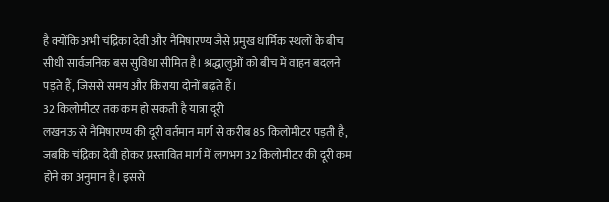है क्योंकि अभी चंद्रिका देवी और नैमिषारण्य जैसे प्रमुख धार्मिक स्थलों के बीच सीधी सार्वजनिक बस सुविधा सीमित है। श्रद्धालुओं को बीच में वाहन बदलने पड़ते हैं, जिससे समय और किराया दोनों बढ़ते हैं।
32 किलोमीटर तक कम हो सकती है यात्रा दूरी
लखनऊ से नैमिषारण्य की दूरी वर्तमान मार्ग से करीब 85 किलोमीटर पड़ती है, जबकि चंद्रिका देवी होकर प्रस्तावित मार्ग में लगभग 32 किलोमीटर की दूरी कम होने का अनुमान है। इससे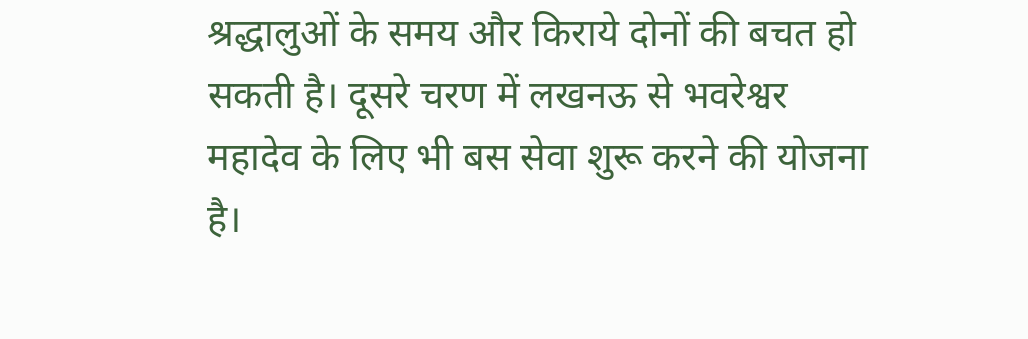श्रद्धालुओं के समय और किराये दोनों की बचत हो सकती है। दूसरे चरण में लखनऊ से भवरेश्वर महादेव के लिए भी बस सेवा शुरू करने की योजना है।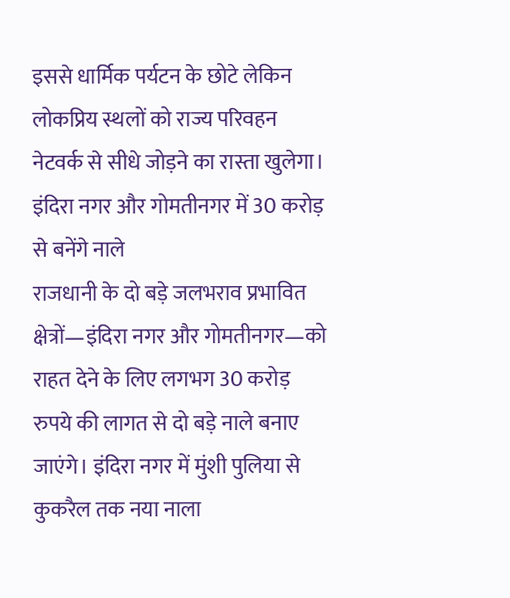इससे धार्मिक पर्यटन के छोटे लेकिन लोकप्रिय स्थलों को राज्य परिवहन नेटवर्क से सीधे जोड़ने का रास्ता खुलेगा।
इंदिरा नगर और गोमतीनगर में 30 करोड़ से बनेंगे नाले
राजधानी के दो बड़े जलभराव प्रभावित क्षेत्रों—इंदिरा नगर और गोमतीनगर—को राहत देने के लिए लगभग 30 करोड़ रुपये की लागत से दो बड़े नाले बनाए जाएंगे। इंदिरा नगर में मुंशी पुलिया से कुकरैल तक नया नाला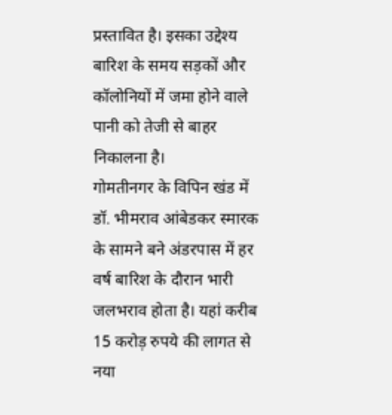प्रस्तावित है। इसका उद्देश्य बारिश के समय सड़कों और कॉलोनियों में जमा होने वाले पानी को तेजी से बाहर निकालना है।
गोमतीनगर के विपिन खंड में डॉ. भीमराव आंबेडकर स्मारक के सामने बने अंडरपास में हर वर्ष बारिश के दौरान भारी जलभराव होता है। यहां करीब 15 करोड़ रुपये की लागत से नया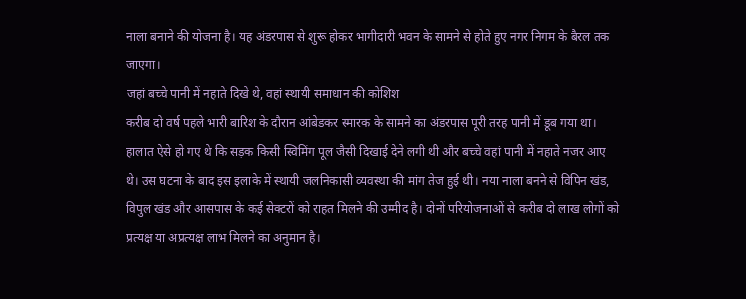नाला बनाने की योजना है। यह अंडरपास से शुरू होकर भागीदारी भवन के सामने से होते हुए नगर निगम के बैरल तक जाएगा।
जहां बच्चे पानी में नहाते दिखे थे, वहां स्थायी समाधान की कोशिश
करीब दो वर्ष पहले भारी बारिश के दौरान आंबेडकर स्मारक के सामने का अंडरपास पूरी तरह पानी में डूब गया था। हालात ऐसे हो गए थे कि सड़क किसी स्विमिंग पूल जैसी दिखाई देने लगी थी और बच्चे वहां पानी में नहाते नजर आए थे। उस घटना के बाद इस इलाके में स्थायी जलनिकासी व्यवस्था की मांग तेज हुई थी। नया नाला बनने से विपिन खंड, विपुल खंड और आसपास के कई सेक्टरों को राहत मिलने की उम्मीद है। दोनों परियोजनाओं से करीब दो लाख लोगों को प्रत्यक्ष या अप्रत्यक्ष लाभ मिलने का अनुमान है।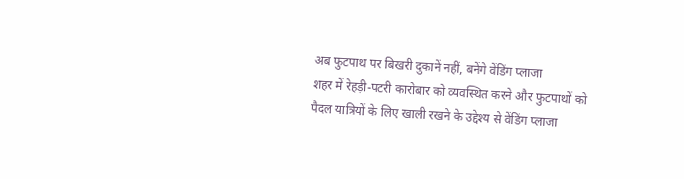अब फुटपाथ पर बिखरी दुकानें नहीं, बनेंगे वेंडिंग प्लाजा
शहर में रेहड़ी-पटरी कारोबार को व्यवस्थित करने और फुटपाथों को पैदल यात्रियों के लिए खाली रखने के उद्देश्य से वेंडिंग प्लाजा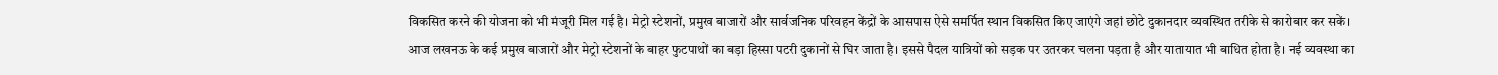विकसित करने की योजना को भी मंजूरी मिल गई है। मेट्रो स्टेशनों, प्रमुख बाजारों और सार्वजनिक परिवहन केंद्रों के आसपास ऐसे समर्पित स्थान विकसित किए जाएंगे जहां छोटे दुकानदार व्यवस्थित तरीके से कारोबार कर सकें।
आज लखनऊ के कई प्रमुख बाजारों और मेट्रो स्टेशनों के बाहर फुटपाथों का बड़ा हिस्सा पटरी दुकानों से घिर जाता है। इससे पैदल यात्रियों को सड़क पर उतरकर चलना पड़ता है और यातायात भी बाधित होता है। नई व्यवस्था का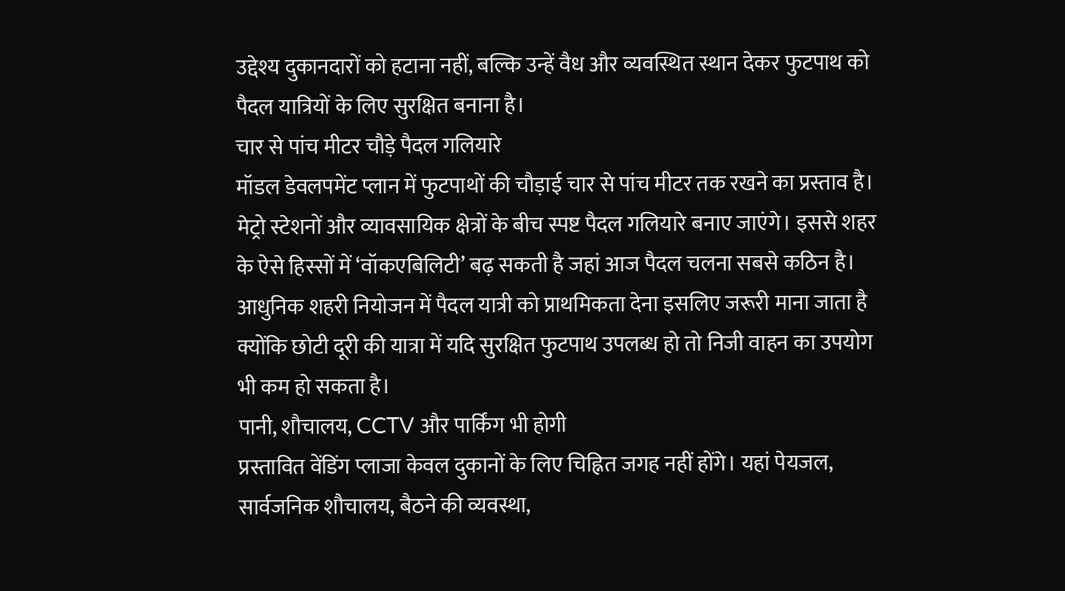उद्देश्य दुकानदारों को हटाना नहीं, बल्कि उन्हें वैध और व्यवस्थित स्थान देकर फुटपाथ को पैदल यात्रियों के लिए सुरक्षित बनाना है।
चार से पांच मीटर चौड़े पैदल गलियारे
मॉडल डेवलपमेंट प्लान में फुटपाथों की चौड़ाई चार से पांच मीटर तक रखने का प्रस्ताव है। मेट्रो स्टेशनों और व्यावसायिक क्षेत्रों के बीच स्पष्ट पैदल गलियारे बनाए जाएंगे। इससे शहर के ऐसे हिस्सों में ‘वॉकएबिलिटी’ बढ़ सकती है जहां आज पैदल चलना सबसे कठिन है। आधुनिक शहरी नियोजन में पैदल यात्री को प्राथमिकता देना इसलिए जरूरी माना जाता है क्योंकि छोटी दूरी की यात्रा में यदि सुरक्षित फुटपाथ उपलब्ध हो तो निजी वाहन का उपयोग भी कम हो सकता है।
पानी, शौचालय, CCTV और पार्किंग भी होगी
प्रस्तावित वेंडिंग प्लाजा केवल दुकानों के लिए चिह्नित जगह नहीं होंगे। यहां पेयजल, सार्वजनिक शौचालय, बैठने की व्यवस्था,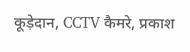कूड़ेदान, CCTV कैमरे, प्रकाश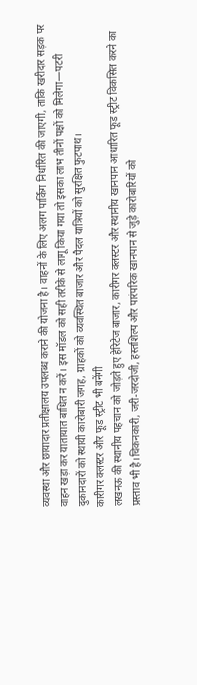व्यवस्था और छायादार प्रतीक्षालय उपलब्ध कराने की योजना है। वाहनों के लिए अलग पार्किंग निर्धारित की जाएगी, ताकि खरीदार सड़क पर वाहन खड़ा कर यातायात बाधित न करें। इस मॉडल को सही तरीके से लागू किया गया तो इसका लाभ तीनों पक्षों को मिलेगा—पटरी दुकानदारों को स्थायी कारोबारी जगह, ग्राहकों को व्यवस्थित बाजार और पैदल यात्रियों को सुरक्षित फुटपाथ।
कारीगर क्लस्टर और फूड स्ट्रीट भी बनेंगी
लखनऊ की स्थानीय पहचान को जोड़ते हुए हेरिटेज बाजार, कारीगर क्लस्टर और स्थानीय खानपान आधारित फूड स्ट्रीट विकसित करने का प्रस्ताव भी है।चिकनकारी, जरी-जरदोजी, हस्तशिल्प और पारंपरिक खानपान से जुड़े कारोबारियों को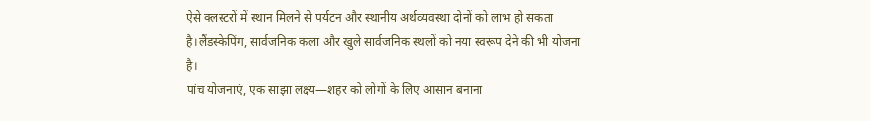ऐसे क्लस्टरों में स्थान मिलने से पर्यटन और स्थानीय अर्थव्यवस्था दोनों को लाभ हो सकता है।लैंडस्केपिंग, सार्वजनिक कला और खुले सार्वजनिक स्थलों को नया स्वरूप देने की भी योजना है।
पांच योजनाएं, एक साझा लक्ष्य—शहर को लोगों के लिए आसान बनाना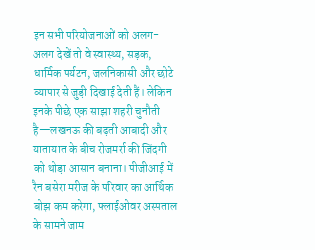इन सभी परियोजनाओं को अलग-अलग देखें तो वे स्वास्थ्य, सड़क, धार्मिक पर्यटन, जलनिकासी और छोटे व्यापार से जुड़ी दिखाई देती हैं। लेकिन इनके पीछे एक साझा शहरी चुनौती है—लखनऊ की बढ़ती आबादी और यातायात के बीच रोजमर्रा की जिंदगी को थोड़ा आसान बनाना। पीजीआई में रैन बसेरा मरीज के परिवार का आर्थिक बोझ कम करेगा, फ्लाईओवर अस्पताल के सामने जाम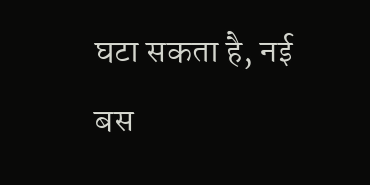घटा सकता है, नई बस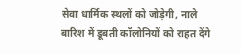सेवा धार्मिक स्थलों को जोड़ेगी, नाले बारिश में डूबती कॉलोनियों को राहत देंगे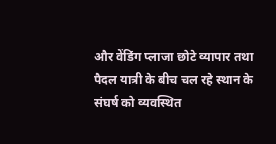और वेंडिंग प्लाजा छोटे व्यापार तथा पैदल यात्री के बीच चल रहे स्थान के संघर्ष को व्यवस्थित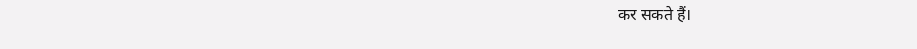कर सकते हैं।